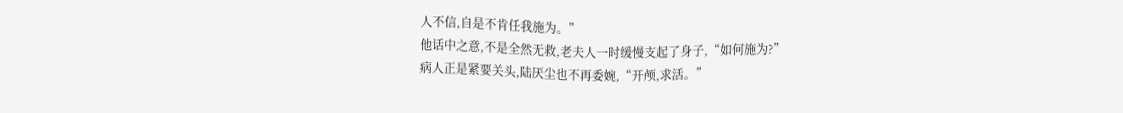人不信,自是不肯任我施为。”
他话中之意,不是全然无救,老夫人一时缓慢支起了身子,“如何施为?”
病人正是紧要关头,陆厌尘也不再委婉,“开颅,求活。”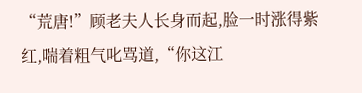“荒唐!”顾老夫人长身而起,脸一时涨得紫红,喘着粗气叱骂道,“你这江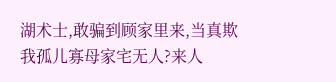湖术士,敢骗到顾家里来,当真欺我孤儿寡母家宅无人?来人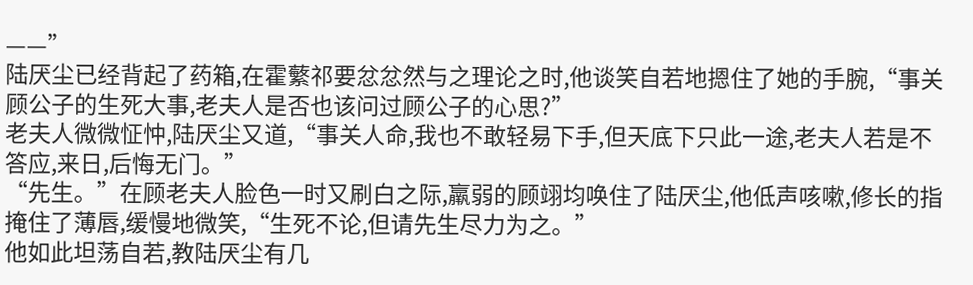——”
陆厌尘已经背起了药箱,在霍蘩祁要忿忿然与之理论之时,他谈笑自若地摁住了她的手腕,“事关顾公子的生死大事,老夫人是否也该问过顾公子的心思?”
老夫人微微怔忡,陆厌尘又道,“事关人命,我也不敢轻易下手,但天底下只此一途,老夫人若是不答应,来日,后悔无门。”
“先生。”在顾老夫人脸色一时又刷白之际,羸弱的顾翊均唤住了陆厌尘,他低声咳嗽,修长的指掩住了薄唇,缓慢地微笑,“生死不论,但请先生尽力为之。”
他如此坦荡自若,教陆厌尘有几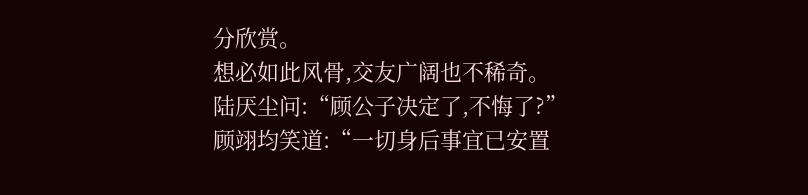分欣赏。
想必如此风骨,交友广阔也不稀奇。
陆厌尘问:“顾公子决定了,不悔了?”
顾翊均笑道:“一切身后事宜已安置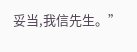妥当,我信先生。”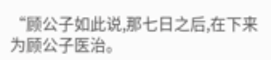“顾公子如此说,那七日之后,在下来为顾公子医治。